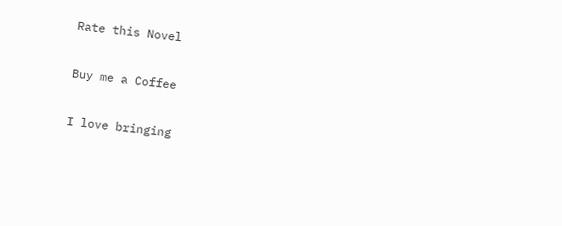Rate this Novel

Buy me a Coffee

I love bringing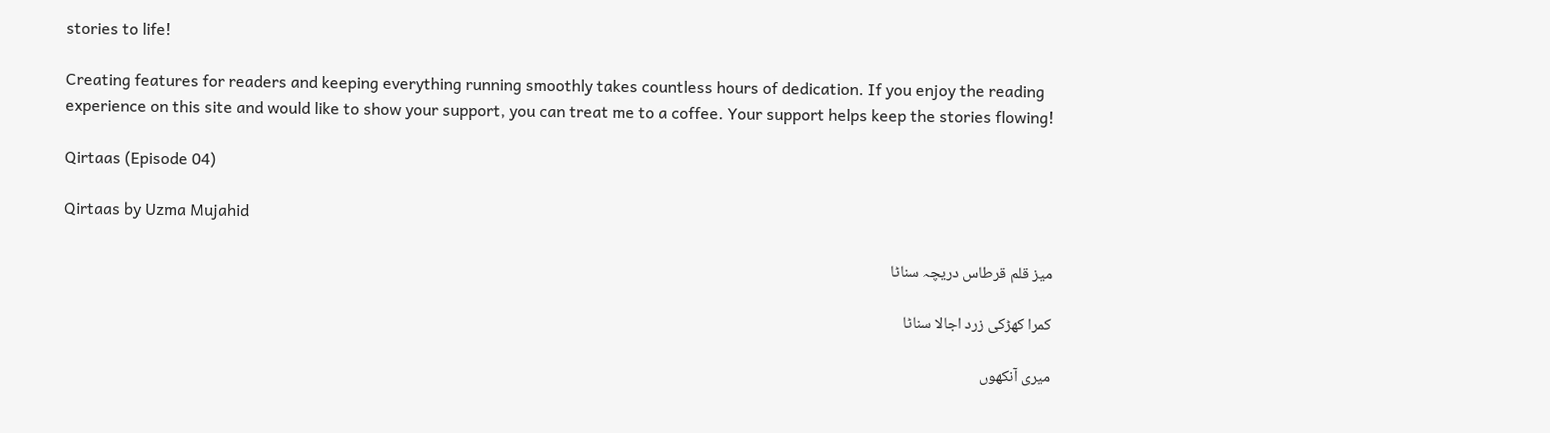stories to life!

Creating features for readers and keeping everything running smoothly takes countless hours of dedication. If you enjoy the reading experience on this site and would like to show your support, you can treat me to a coffee. Your support helps keep the stories flowing!

Qirtaas (Episode 04)

Qirtaas by Uzma Mujahid

میز قلم قرطاس دریچہ سناٹا

کمرا کھڑکی زرد اجالا سناٹا

میری آنکھوں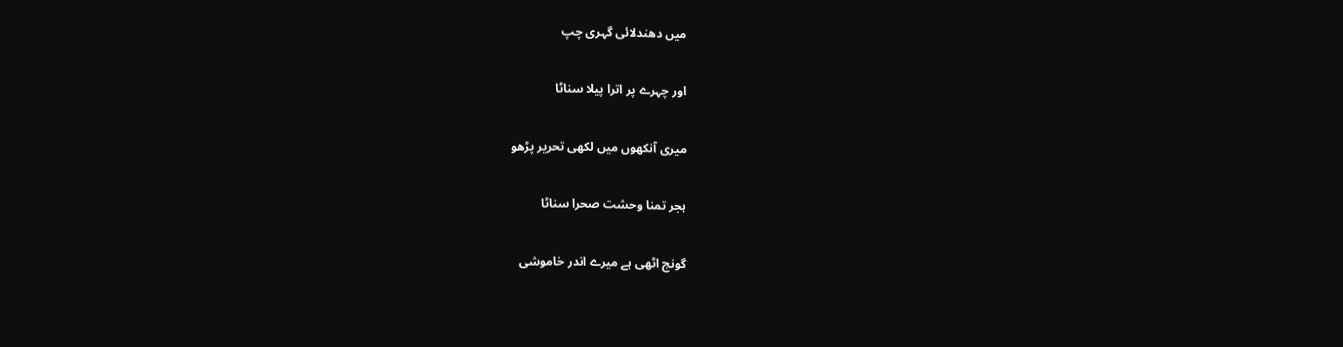میں دھندلائی گہری چپ

اور چہرے پر اترا پیلا سناٹا

میری آنکھوں میں لکھی تحریر پڑھو

ہجر تمنا وحشت صحرا سناٹا

گونج اٹھی ہے میرے اندر خاموشی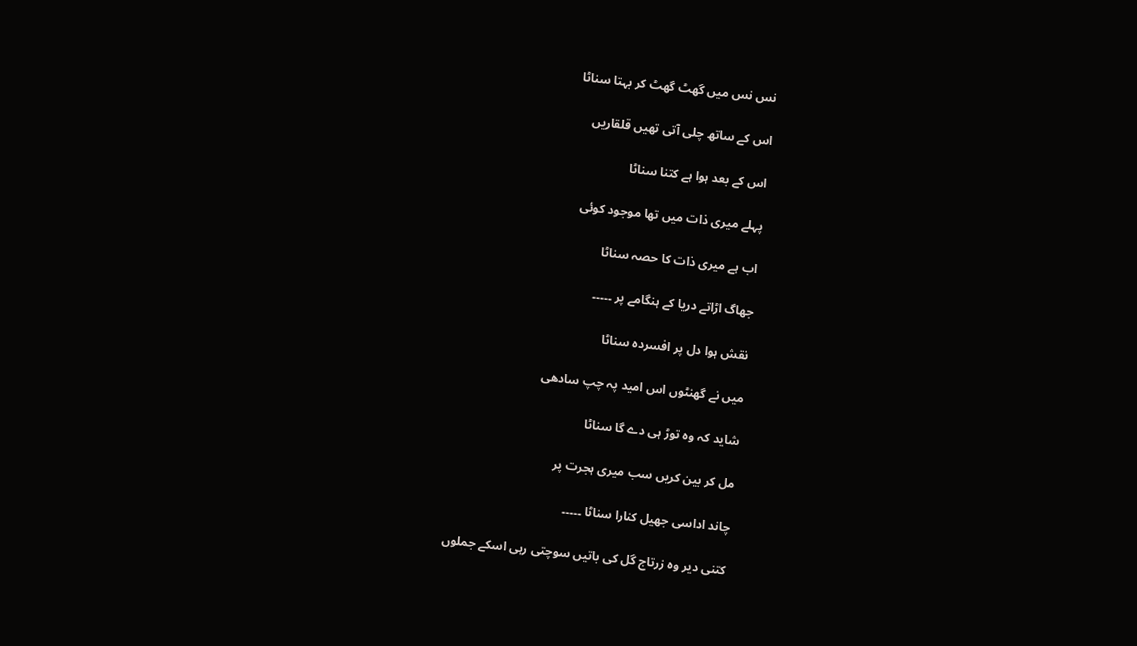نس نس میں گھٹ گھٹ کر بہتا سناٹا

اس کے ساتھ چلی آتی تھیں قلقاریں

اس کے بعد ہوا ہے کتنا سناٹا

پہلے میری ذات میں تھا موجود کوئی

اب ہے میری ذات کا حصہ سناٹا

جھاگ اڑاتے دریا کے ہنگامے پر ۔۔۔۔۔

نقش ہوا دل پر افسردہ سناٹا

میں نے گھنٹوں اس امید پہ چپ سادھی

شاید کہ وہ توڑ ہی دے گا سناٹا

مل کر بین کریں سب میری ہجرت پر

چاند اداسی جھیل کنارا سناٹا ۔۔۔۔۔

کتنی دیر وہ زرتاج گل کی باتیں سوچتی رہی اسکے جملوں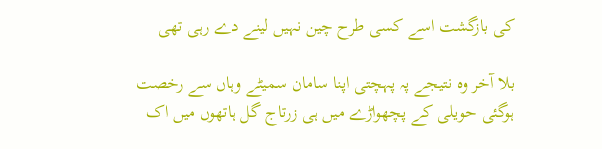کی بازگشت اسے کسی طرح چین نہیں لینے دے رہی تھی

بلا آخر وہ نتیجے پہ پہچتی اپنا سامان سمیٹے وہاں سے رخصت ہوگئی حویلی کے پچھواڑے میں ہی زرتاج گل ہاتھوں میں اک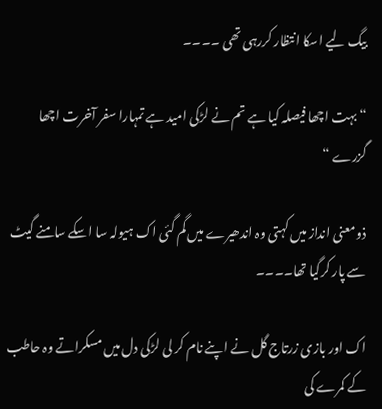بیگ لیے اسکا انتظار کررہی تھی ۔۔۔۔

“بہت اچھا فیصلہ کیا ہے تم نے لڑکی امید ہے تمہارا سفر آخرت اچھا گزرے “

ذومعنی انداز میں کہتی وہ اندھیرے میں گم گئی اک ہیولہ سا اسکے سامنے گیٹ سے پار کرگیا تھا۔۔۔۔

اک اور بازی زرتاج گل نے اپنے نام کر لی لڑکی دل میں مسکراتے وہ حاطب کے کمرے کی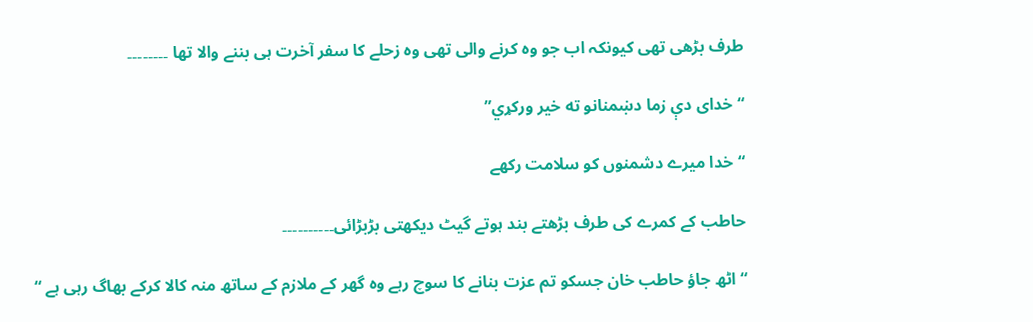طرف بڑھی تھی کیونکہ اب جو وہ کرنے والی تھی وہ زحلے کا سفر آخرت ہی بننے والا تھا ۔۔۔۔۔۔۔۔

“خدای دې زما دښمنانو ته خیر ورکړي”

“خدا میرے دشمنوں کو سلامت رکھے

حاطب کے کمرے کی طرف بڑھتے بند ہوتے گیٹ دیکھتی بڑبڑائی۔۔۔۔۔۔۔۔۔۔

“اٹھ جاؤ حاطب خان جسکو تم عزت بنانے کا سوچ رہے وہ گھر کے ملازم کے ساتھ منہ کالا کرکے بھاگ رہی ہے “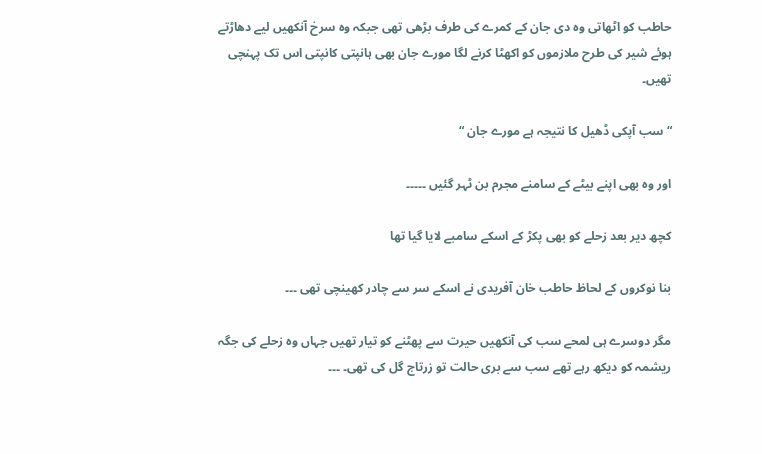حاطب کو اٹھاتی وہ دی جان کے کمرے کی طرف بڑھی تھی جبکہ وہ سرخ آنکھیں لیے دھاڑتے ہوئے شیر کی طرح ملازموں کو اکھٹا کرنے لگا مورے جان بھی ہانپتی کانپتی اس تک پہنچی تھیں۔

“سب آپکی ڈھیل کا نتیجہ ہے مورے جان “

اور وہ بھی اپنے بیٹے کے سامنے مجرم بن ٹہر گئیں ۔۔۔۔۔

کچھ دیر بعد زحلے کو بھی پکڑ کے اسکے سامبے لایا گیا تھا

بنا نوکروں کے لحاظ حاطب خان آفریدی نے اسکے سر سے چادر کھینچی تھی ۔۔۔

مگر دوسرے ہی لمحے سب کی آنکھیں حیرت سے پھٹنے کو تیار تھیں جہاں وہ زحلے کی جگہ ریشمہ کو دیکھ رہے تھے سب سے بری حالت تو زرتاج گل کی تھی۔ ۔۔۔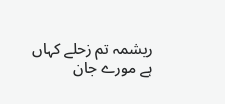ریشمہ تم زحلے کہاں ہے مورے جان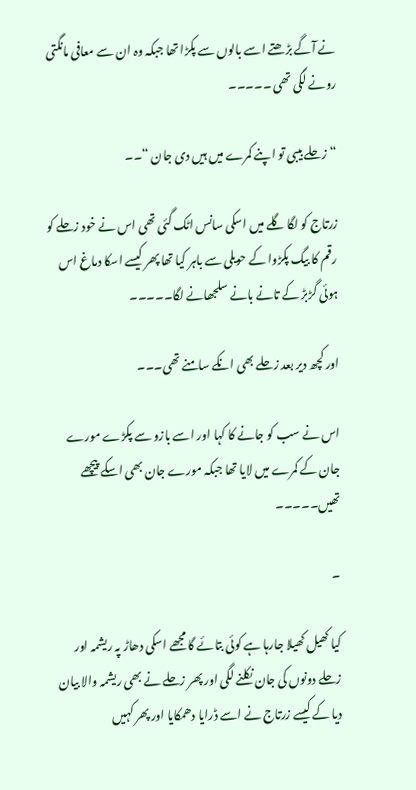نے آگے بڑھتے اسے بالوں سے پکڑا تھا جبکہ وہ ان سے معافی مانگتی رونے لگی تھی ۔۔۔۔۔

“زحلے بیبی تو اپنے کمرے میں ہیں دی جان “۔۔

زرتاج کو لگا گلے میں اسکی سانس اٹک گئی تھی اس نے خود زحلے کو رقم کا بیگ پکڑوا کے حویلی سے باہر کیا تھا پھر کیسے اسکا دماغ اس ہوئی گڑبڑ کے تانے بانے سلجھانے لگا۔۔۔۔۔

اور کچھ دیر بعد زحلے بھی انکے سامنے تھی۔۔۔

اس نے سب کو جانے کا کہا اور اسے بازو سے پکڑے مورے جان کے کمرے میں لایا تھا جبکہ مورے جان بھی اسکے پیچھے تھیں۔۔۔۔۔

۔

کیا کھیل کھیلا جارہا ہے کوئی بتائے گا مجھے اسکی دھاڑ پہ ریشمہ اور زحلے دونوں کی جان نکلنے لگی اور پھر زحلے نے بھی ریشمہ والا بیان دیا کے کیسے زرتاج نے اسے ڈرایا دھمکایا اور پھر کہیں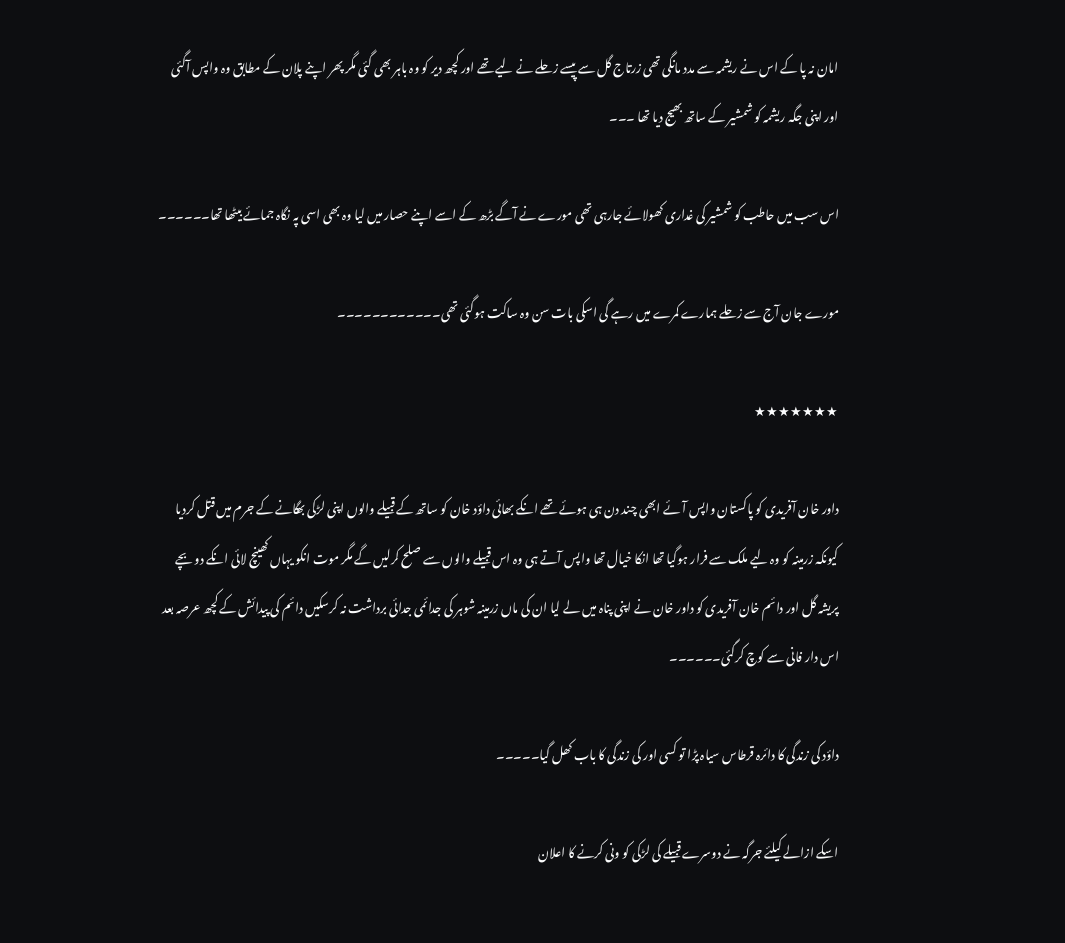امان نہ پا کے اس نے ریشمہ سے مدد مانگی تھی زرتاج گل سے پیسے زحلے نے لیے تھے اور کچھ دیر کو وہ باہر بھی گئی مگر پھر اپنے پلان کے مطابق وہ واپس آگئی اور اپنی جگہ ریشمہ کو شمشیر کے ساتھ بھیج دیا تھا ۔۔۔

اس سب میں حاطب کو شمشیر کی غداری کھولائے جارہی تھی مورے نے آگے بڑھ کے اسے اپنے حصار میں لیا وہ بھی اسی پہ نگاہ جمائے بیٹھا تھا۔۔۔۔۔۔

مورے جان آج سے زحلے ہمارے کمرے میں رہے گی اسکی بات سن وہ ساکت ہوگئی تھی۔۔۔۔۔۔۔۔۔۔۔۔

★★★★★★★

داور خان آفریدی کو پاکستان واپس آئے ابھی چند دن ہی ہوئے تھے انکے بھائی داؤد خان کو ساتھ کے قبیلے والوں اپنی لڑکی بھگانے کے جرم میں قتل کردیا کیونکہ زرمینہ کو وہ لیے ملک سے فرار ہوگیا تھا انکا خیال تھا واپس آتے ہی وہ اس قبیلے والوں سے صلح کرلیں گے مگر موت انکو یہاں کھینچ لائی انکے دو بچے پریشہ گل اور دائم خان آفریدی کو داور خان نے اپنی پناہ میں لے لیا ان کی ماں زرمینہ شوہر کی جدائمی جدائی برداشت نہ کرسکیں دائم کی پیدائش کے کچھ عرصہ بعد اس دار فانی سے کوچ کرگئی۔۔۔۔۔۔

داؤد کی زندگی کا دائرہ قرطاس سیاہ پڑا تو کسی اور کی زندگی کا باب کھل گیا۔۔۔۔۔

اسکے ازالے کیلئے جرگہ نے دوسرے قبیلے کی لڑکی کو ونی کرنے کا اعلان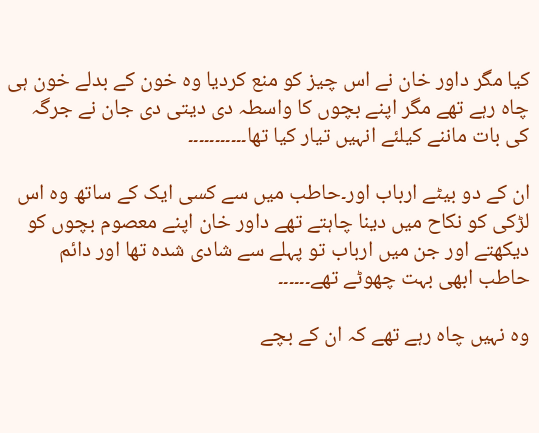کیا مگر داور خان نے اس چیز کو منع کردیا وہ خون کے بدلے خون ہی چاہ رہے تھے مگر اپنے بچوں کا واسطہ دی دیتی دی جان نے جرگہ کی بات ماننے کیلئے انہیں تیار کیا تھا۔۔۔۔۔۔۔۔۔۔۔

ان کے دو بیٹے ارباب اور۔حاطب میں سے کسی ایک کے ساتھ وہ اس لڑکی کو نکاح میں دینا چاہتے تھے داور خان اپنے معصوم بچوں کو دیکھتے اور جن میں ارباب تو پہلے سے شادی شدہ تھا اور دائم حاطب ابھی بہت چھوٹے تھے۔۔۔۔۔۔

وہ نہیں چاہ رہے تھے کہ ان کے بچے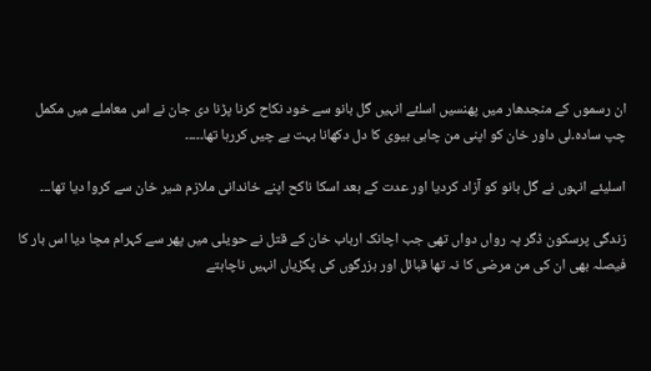ان رسموں کے منجدھار میں پھنسیں اسلئے انہیں گل بانو سے خود نکاح کرنا پڑنا دی جان نے اس معاملے میں مکمل چپ سادہ۔لی داور خان کو اپنی من چاہی بیوی کا دل دکھانا بہت بے چیں کررہا تھا۔۔۔۔۔

اسلیئے انہوں نے گل بانو کو آزاد کردیا اور عدت کے بعد اسکا ناکح اپنے خاندانی ملازم شیر خان سے کروا دیا تھا۔۔۔

زندگی پرسکون ڈگر پہ رواں دواں تھی جب اچانک ارباب خان کے قتل نے حویلی میں پھر سے کہرام مچا دیا اس بار کا فیصلہ بھی ان کی من مرضی کا نہ تھا قبائل اور بزرگوں کی پگڑیاں انہیں ناچاہتے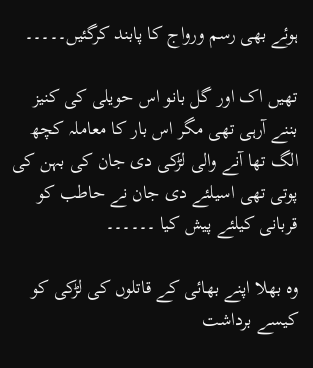ہوئے بھی رسم ورواج کا پابند کرگئیں۔۔۔۔۔

تھیں اک اور گل بانو اس حویلی کی کنیز بننے آرہی تھی مگر اس بار کا معاملہ کچھ الگ تھا آنے والی لڑکی دی جان کی بہن کی پوتی تھی اسیلئے دی جان نے حاطب کو قربانی کیلئے پیش کیا ۔۔۔۔۔۔

وہ بھلا اپنے بھائی کے قاتلوں کی لڑکی کو کیسے برداشت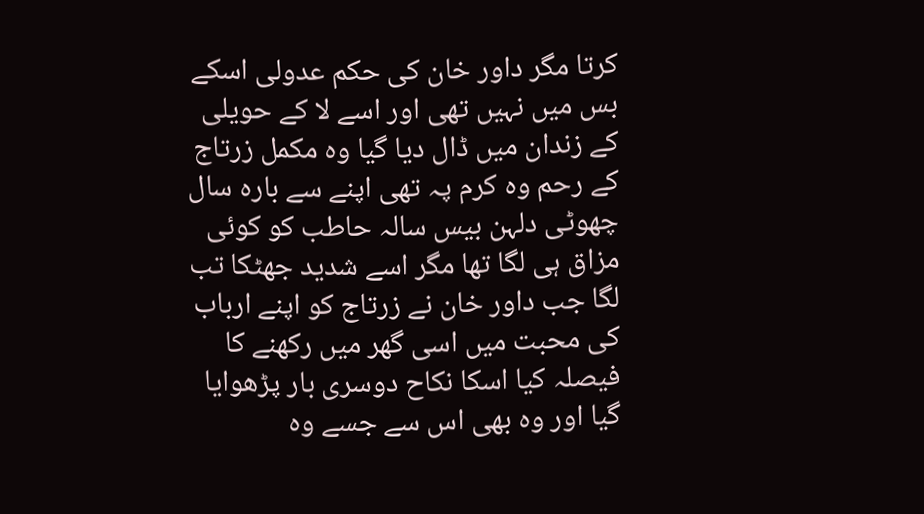کرتا مگر داور خان کی حکم عدولی اسکے بس میں نہیں تھی اور اسے لا کے حویلی کے زندان میں ڈال دیا گیا وہ مکمل زرتاج کے رحم وہ کرم پہ تھی اپنے سے بارہ سال چھوٹی دلہن بیس سالہ حاطب کو کوئی مزاق ہی لگا تھا مگر اسے شدید جھٹکا تب لگا جب داور خان نے زرتاج کو اپنے ارباب کی محبت میں اسی گھر میں رکھنے کا فیصلہ کیا اسکا نکاح دوسری بار پڑھوایا گیا اور وہ بھی اس سے جسے وہ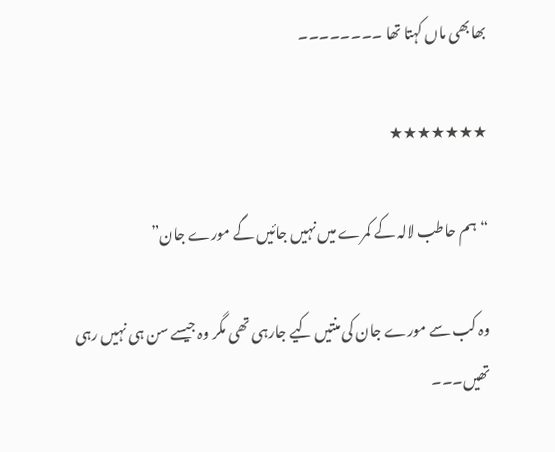بھابھی ماں کہتا تھا ۔۔۔۔۔۔۔۔

★★★★★★★

“ہم حاطب لالہ کے کمرے میں نہیں جائیں گے مورے جان”

وہ کب سے مورے جان کی منتیں کیے جارہی تھی مگر وہ جیسے سن ہی نہیں رہی تھیں۔۔۔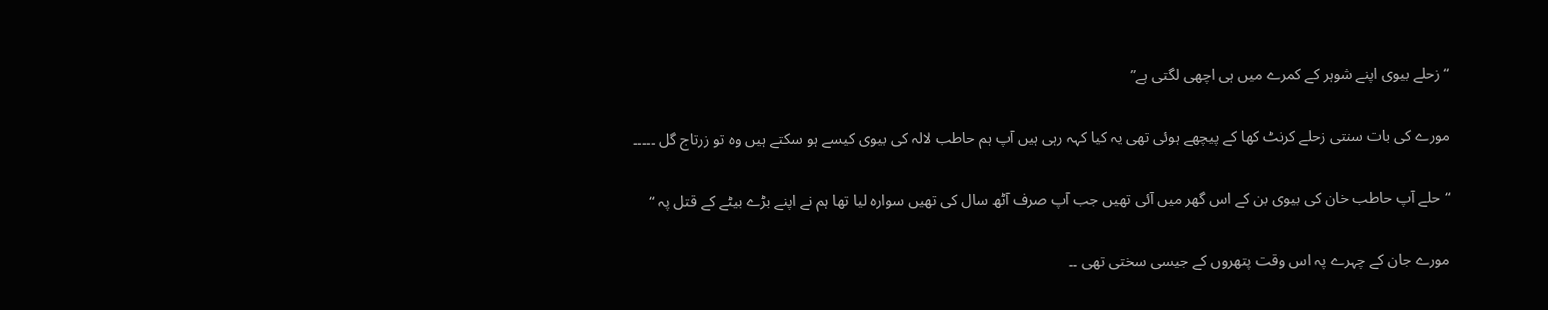“زحلے بیوی اپنے شوہر کے کمرے میں ہی اچھی لگتی ہے”

مورے کی بات سنتی زحلے کرنٹ کھا کے پیچھے ہوئی تھی یہ کیا کہہ رہی ہیں آپ ہم حاطب لالہ کی بیوی کیسے ہو سکتے ہیں وہ تو زرتاج گل ۔۔۔۔۔

“حلے آپ حاطب خان کی بیوی بن کے اس گھر میں آئی تھیں جب آپ صرف آٹھ سال کی تھیں سوارہ لیا تھا ہم نے اپنے بڑے بیٹے کے قتل پہ “

مورے جان کے چہرے پہ اس وقت پتھروں کے جیسی سختی تھی ۔۔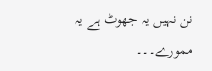نن نہیں یہ جھوٹ ہے یہ ممورے۔۔۔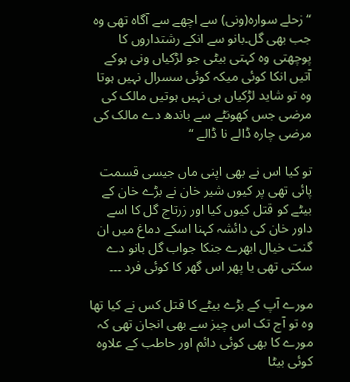“زحلے سوارہ(ونی) سے اچھے سے آگاہ تھی وہ جب بھی گل۔بانو سے انکے رشتداروں کا پوچھتی وہ کہتی بیٹی جو لڑکیاں ونی ہوکے آتیں انکا کوئی میکہ کوئی سسرال نہیں ہوتا وہ تو شاید لڑکیاں ہی نہیں ہوتیں مالک کی مرضی جس کھونٹے سے باندھ دے مالک کی مرضی چارہ ڈالے نا ڈالے “

تو کیا اس نے بھی اپنی ماں جیسی قسمت پائی تھی پر کیوں شیر خان نے بڑے خان کے بیٹے کو قتل کیوں کیا اور زرتاج گل کا اسے داور خان کی دائشہ کہنا اسکے دماغ میں ان گنت خیال ابھرے جنکا جواب گل بانو دے سکتی تھی یا پھر اس گھر کا کوئی فرد ۔۔۔

مورے آپ کے بڑے بیٹے کا قتل کس نے کیا تھا وہ تو آج تک اس چیز سے بھی انجان تھی کہ مورے کا بھی کوئی دائم اور حاطب کے علاوہ کوئی بیٹا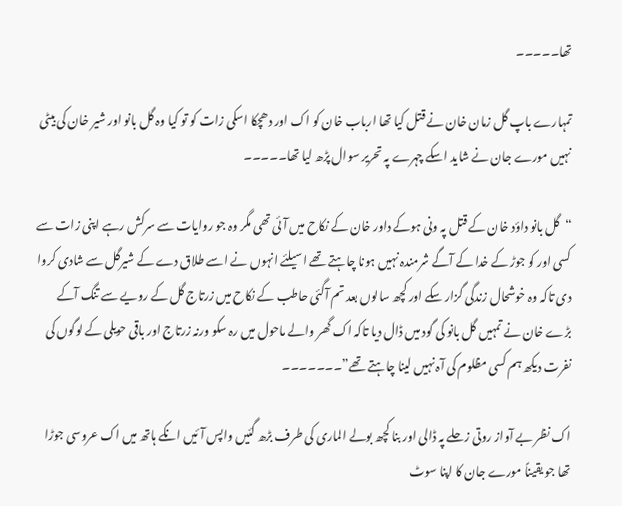تھا۔۔۔۔۔

تمہارے باپ گل زمان خان نے قتل کیا تھا ارباب خان کو اک اور دھچکا اسکی زات کو تو کیا وہ گل بانو اور شیر خان کی بیٹی نہیں مورے جان نے شاید اسکے چہرے پہ تحریر سوال پڑھ لیا تھا۔۔۔۔۔

“گل بانو داؤد خان کے قتل پہ ونی ہوکے داور خان کے نکاح میں آئی تھی مگر وہ جو روایات سے سرکش رہے اپنی زات سے کسی اور کو جوڑ کے خدا کے آگے شرمندہ نہیں ہونا چاہتے تھے اسیلئے انہوں نے اسے طلاق دے کے شیرگل سے شادی کروا دی تاکہ وہ خوشحال زندگی گزار سکے اور کچھ سالوں بعد تم آگئی حاطب کے نکاح میں زرتاج گل کے رویے سے تنگ آکے بڑے خان نے تمہیں گل بانو کی گود میں ڈال دیا تاکہ اک گھر والے ماحول میں رہ سکو ورنہ زرتاج اور باقی حویلی کے لوگوں کی نفرت دیکھ ہم کسی مظلوم کی آہ نہیں لینا چاہتے تھے”۔۔۔۔۔۔۔

اک نظر بے آواز روتی زحلے پہ ڈالی اور بنا کچھ بولے الماری کی طرف بڑھ گئیں واپس آئیں انکے ہاتھ میں اک عروسی جوڑا تھا جو یقیناً مورے جان کا اپنا سوٹ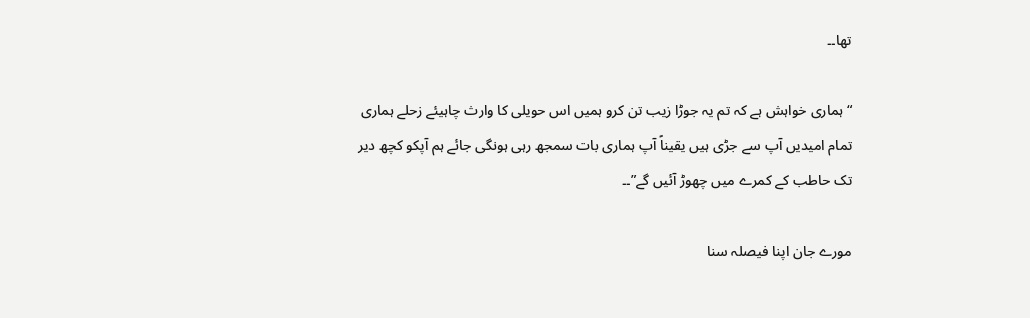تھا۔۔

“ہماری خواہش ہے کہ تم یہ جوڑا زیب تن کرو ہمیں اس حویلی کا وارث چاہیئے زحلے ہماری تمام امیدیں آپ سے جڑی ہیں یقیناً آپ ہماری بات سمجھ رہی ہونگی جائے ہم آپکو کچھ دیر تک حاطب کے کمرے میں چھوڑ آئیں گے”۔۔

مورے جان اپنا فیصلہ سنا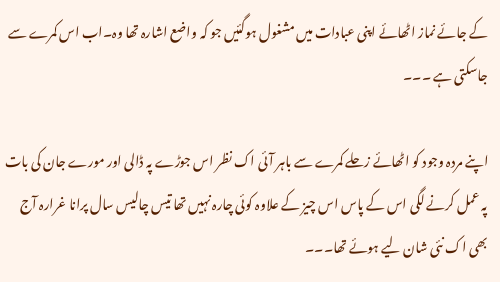کے جائے نماز اٹھائے اپنی عبادات میں مشغول ہوگئیں جو کہ واضع اشارہ تھا وہ۔اب اس کمرے سے جاسکتی ہے ۔۔۔

اپنے مردہ وجود کو اٹھائے زحلے کمرے سے باہر آئی اک نظر اس جوڑے پہ ڈالی اور مورے جان کی بات پہ عمل کرنے لگی اس کے پاس اس چیز کے علاوہ کوئی چارہ نہیں تھا تیس چالیس سال پرانا غرارہ آج بھی اک نئی شان لیے ہوئے تھا۔۔۔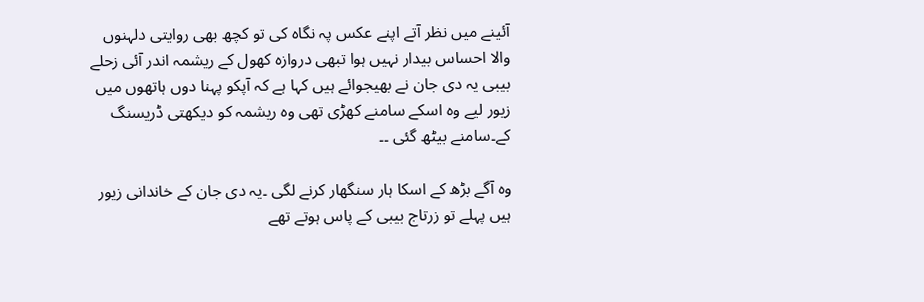آئینے میں نظر آتے اپنے عکس پہ نگاہ کی تو کچھ بھی روایتی دلہنوں والا احساس بیدار نہیں ہوا تبھی دروازہ کھول کے ریشمہ اندر آئی زحلے بیبی یہ دی جان نے بھیجوائے ہیں کہا ہے کہ آپکو پہنا دوں ہاتھوں میں زیور لیے وہ اسکے سامنے کھڑی تھی وہ ریشمہ کو دیکھتی ڈریسنگ کے۔سامنے بیٹھ گئی ۔۔

وہ آگے بڑھ کے اسکا ہار سنگھار کرنے لگی ۔یہ دی جان کے خاندانی زیور ہیں پہلے تو زرتاج بیبی کے پاس ہوتے تھے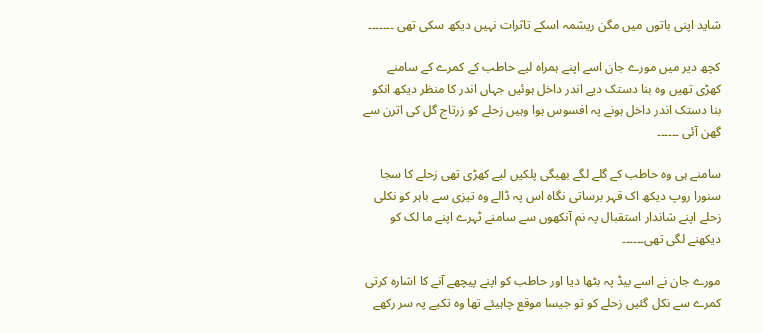شاید اپنی باتوں میں مگن ریشمہ اسکے تاثرات نہیں دیکھ سکی تھی ۔۔۔۔۔۔۔

کچھ دیر میں مورے جان اسے اپنے ہمراہ لیے حاطب کے کمرے کے سامنے کھڑی تھیں وہ بنا دستک دیے اندر داخل ہوئیں جہاں اندر کا منظر دیکھ انکو بنا دستک اندر داخل ہونے پہ افسوس ہوا وہیں زحلے کو زرتاج گل کی اترن سے گھن آئی ۔۔۔۔۔۔

سامنے ہی وہ حاطب کے گلے لگے بھیگی پلکیں لیے کھڑی تھی زحلے کا سجا سنورا روپ دیکھ اک قہر برساتی نگاہ اس پہ ڈالے وہ تیزی سے باہر کو نکلی زحلے اپنے شاندار استقبال پہ نم آنکھوں سے سامنے ٹہرے اپنے ما لک کو دیکھنے لگی تھی۔۔۔۔۔۔

مورے جان نے اسے بیڈ پہ بٹھا دیا اور حاطب کو اپنے پیچھے آنے کا اشارہ کرتی کمرے سے نکل گئیں زحلے کو تو جیسا موقع چاہیئے تھا وہ تکیے پہ سر رکھے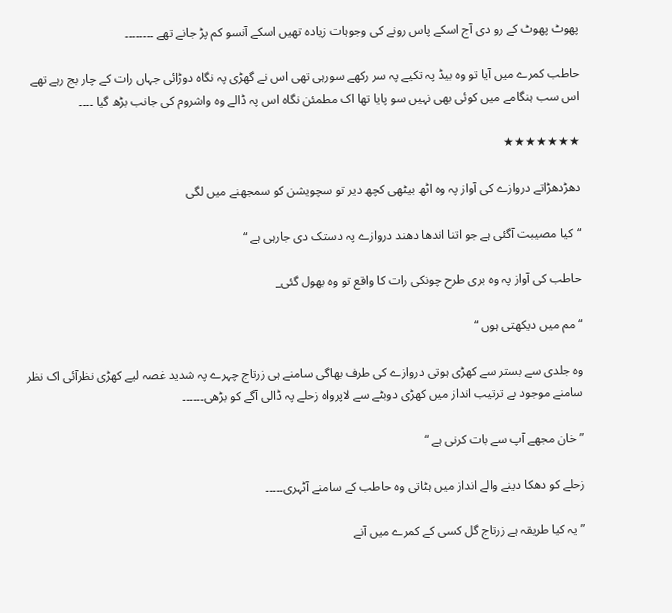پھوٹ پھوٹ کے رو دی آج اسکے پاس رونے کی وجوہات زیادہ تھیں اسکے آنسو کم پڑ جانے تھے ۔۔۔۔۔۔۔۔

حاطب کمرے میں آیا تو وہ بیڈ پہ تکیے پہ سر رکھے سورہی تھی اس نے گھڑی پہ نگاہ دوڑائی جہاں رات کے چار بج رہے تھے اس سب ہنگامے میں کوئی بھی نہیں سو پایا تھا اک مطمئن نگاہ اس پہ ڈالے وہ واشروم کی جانب بڑھ گیا ۔۔۔۔

★★★★★★★

دھڑدھڑاتے دروازے کی آواز پہ وہ اٹھ بیٹھی کچھ دیر تو سچویشن کو سمجھنے میں لگی

“کیا مصیبت آگئی ہے جو اتنا اندھا دھند دروازے پہ دستک دی جارہی ہے “

حاطب کی آواز پہ وہ بری طرح چونکی رات کا واقع تو وہ بھول گئی_

“مم میں دیکھتی ہوں “

وہ جلدی سے بستر سے کھڑی ہوتی دروازے کی طرف بھاگی سامنے ہی زرتاج چہرے پہ شدید غصہ لیے کھڑی نظرآئی اک نظر سامنے موجود بے ترتیب انداز میں کھڑی دوبٹے سے لاپرواہ زحلے پہ ڈالی آگے کو بڑھی۔۔۔۔۔۔

” خان مجھے آپ سے بات کرنی ہے “

زحلے کو دھکا دینے والے انداز میں ہٹاتی وہ حاطب کے سامنے آٹہری۔۔۔۔۔

” یہ کیا طریقہ ہے زرتاج گل کسی کے کمرے میں آنے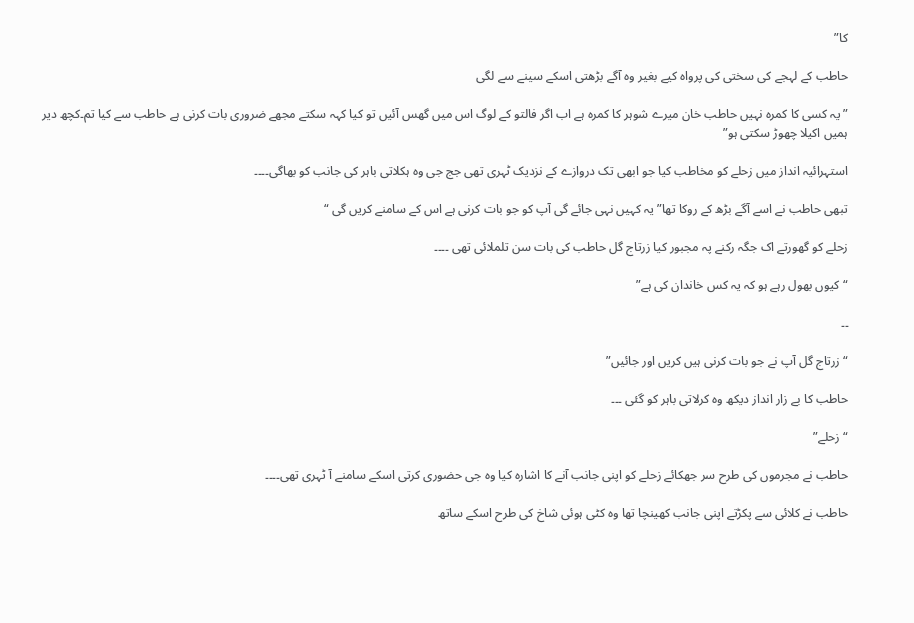کا”

حاطب کے لہجے کی سختی کی پرواہ کیے بغیر وہ آگے بڑھتی اسکے سینے سے لگی

” یہ کسی کا کمرہ نہیں حاطب خان میرے شوہر کا کمرہ ہے اب اگر فالتو کے لوگ اس میں گھس آئیں تو کیا کہہ سکتے مجھے ضروری بات کرنی ہے حاطب سے کیا تم۔کچھ دیر ہمیں اکیلا چھوڑ سکتی ہو”

استہرائیہ انداز میں زحلے کو مخاطب کیا جو ابھی تک دروازے کے نزدیک ٹہری تھی جج جی وہ ہکلاتی باہر کی جانب کو بھاگی۔۔۔۔

تبھی حاطب نے اسے آگے بڑھ کے روکا تھا” یہ کہیں نہی جائے گی آپ کو جو بات کرنی ہے اس کے سامنے کریں گی “

زحلے کو گھورتے اک جگہ رکنے پہ مجبور کیا زرتاج گل حاطب کی بات سن تلملائی تھی ۔۔۔۔

“کیوں بھول رہے ہو کہ یہ کس خاندان کی ہے”

۔۔

“زرتاج گل آپ نے جو بات کرنی ہیں کریں اور جائیں”

حاطب کا بے زار انداز دیکھ وہ کرلاتی باہر کو گئی ۔۔۔

“زحلے”

حاطب نے مجرموں کی طرح سر جھکائے زحلے کو اپنی جانب آنے کا اشارہ کیا وہ جی حضوری کرتی اسکے سامنے آ ٹہری تھی۔۔۔۔

حاطب نے کلائی سے پکڑتے اپنی جانب کھینچا تھا وہ کٹی ہوئی شاخ کی طرح اسکے ساتھ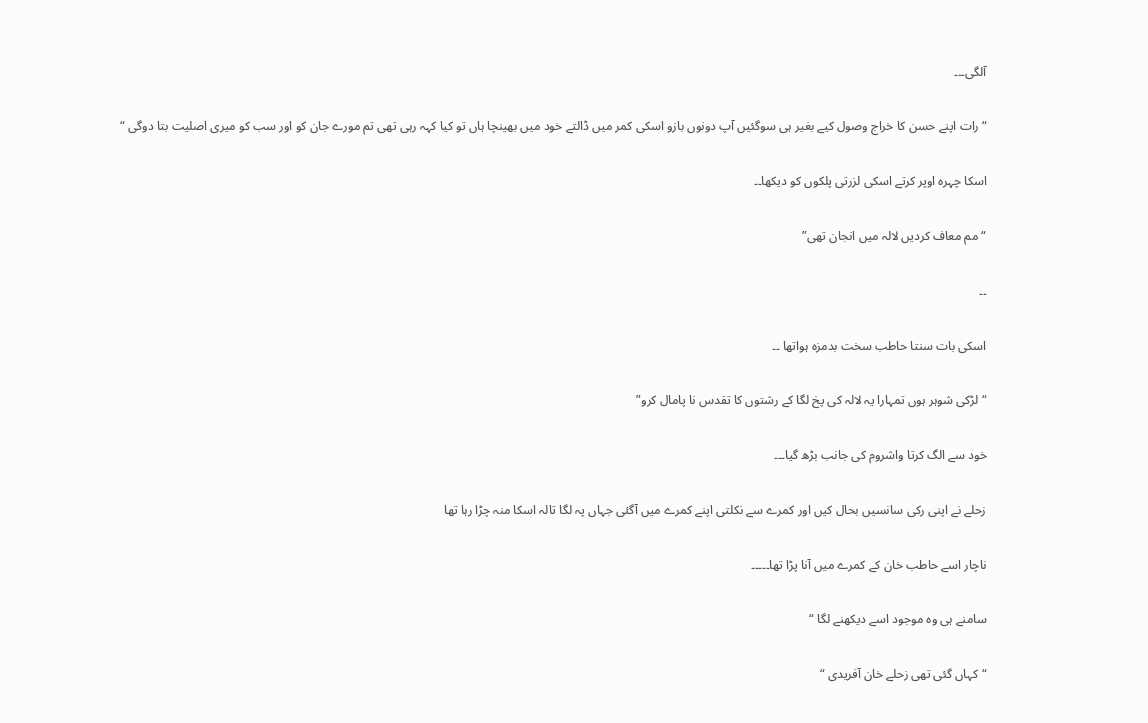آلگی۔۔۔

“رات اپنے حسن کا خراج وصول کیے بغیر ہی سوگئیں آپ دونوں بازو اسکی کمر میں ڈالتے خود میں بھینچا ہاں تو کیا کہہ رہی تھی تم مورے جان کو اور سب کو میری اصلیت بتا دوگی “

اسکا چہرہ اوپر کرتے اسکی لزرتی پلکوں کو دیکھا۔۔

“مم معاف کردیں لالہ میں انجان تھی”

۔۔

اسکی بات سنتا حاطب سخت بدمزہ ہواتھا ۔۔

“لڑکی شوہر ہوں تمہارا یہ لالہ کی پخ لگا کے رشتوں کا تقدس نا پامال کرو”

خود سے الگ کرتا واشروم کی جانب بڑھ گیا۔۔۔

زحلے نے اپنی رکی سانسیں بحال کیں اور کمرے سے نکلتی اپنے کمرے میں آگئی جہاں پہ لگا تالہ اسکا منہ چڑا رہا تھا

ناچار اسے حاطب خان کے کمرے میں آنا پڑا تھا۔۔۔۔۔

سامنے ہی وہ موجود اسے دیکھنے لگا “

“کہاں گئی تھی زحلے خان آفریدی “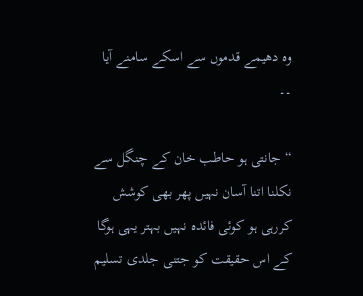وہ دھیمے قدموں سے اسکے سامنے آیا ۔۔

“جانتی ہو حاطب خان کے چنگل سے نکلنا اتنا آسان نہیں پھر بھی کوشش کررہی ہو کوئی فائدہ نہیں بہتر یہی ہوگا کے اس حقیقت کو جتنی جلدی تسلیم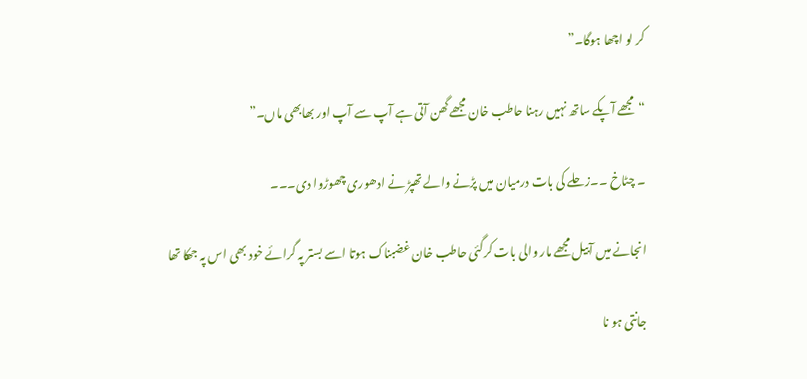کر لو اچھا ہوگا۔”

“مجھے آپکے ساتھ نہیں رہنا حاطب خان مجھے گھن آتی ہے آپ سے آپ اور بھابھی ماں۔”

۔ چٹاخ ۔۔زحلے کی بات درمیان میں پڑنے والے تھپڑ نے ادھوری چھوڑوا دی۔۔۔

انجانے میں آبیل مجھے مار والی بات کرگئی حاطب خان غضبناک ہوتا اسے بستر پہ گرائے خود بھی اس پہ جھکا تھا

جانتی ہو نا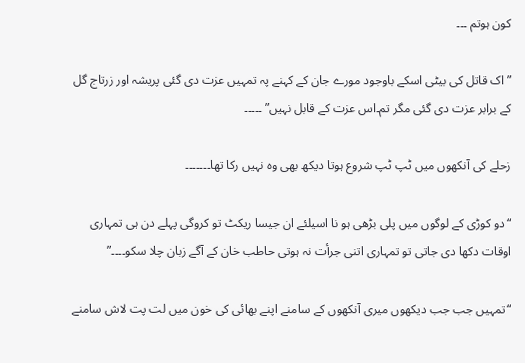کون ہوتم ۔۔۔

” اک قاتل کی بیٹی اسکے باوجود مورے جان کے کہنے پہ تمہیں عزت دی گئی پریشہ اور زرتاج گل کے برابر عزت دی گئی مگر تم۔اس عزت کے قابل نہیں” ۔۔۔۔۔

زحلے کی آنکھوں میں ٹپ ٹپ شروع ہوتا دیکھ بھی وہ نہیں رکا تھا۔۔۔۔۔۔۔

“دو کوڑی کے لوگوں میں پلی بڑھی ہو نا اسیلئے ان جیسا ریکٹ تو کروگی پہلے دن ہی تمہاری اوقات دکھا دی جاتی تو تمہاری اتنی جرأت نہ ہوتی حاطب خان کے آگے زبان چلا سکو۔۔۔۔”

“تمہیں جب جب دیکھوں میری آنکھوں کے سامنے اپنے بھائی کی خون میں لت پت لاش سامنے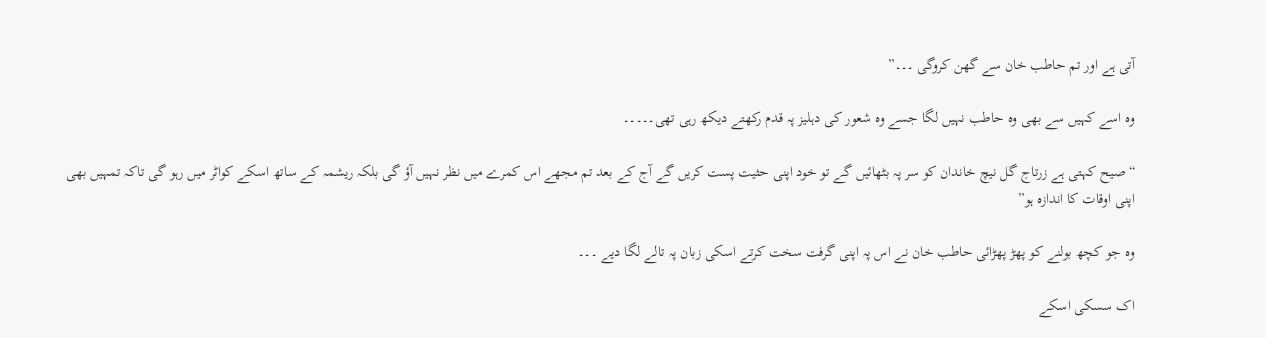آتی ہے اور تم حاطب خان سے گھن کروگی ۔۔۔”

وہ اسے کہیں سے بھی وہ حاطب نہیں لگا جسے وہ شعور کی دہلیز پہ قدم رکھتے دیکھ رہی تھی۔۔۔۔۔

“صیح کہتی ہے زرتاج گل نیچ خاندان کو سر پہ بٹھائیں گے تو خود اپنی حثیت پست کریں گے آج کے بعد تم مجھے اس کمرے میں نظر نہیں آؤ گی بلکہ ریشمہ کے ساتھ اسکے کواٹر میں رہو گی تاکہ تمہیں بھی اپنی اوقات کا اندازہ ہو”

وہ جو کچھ بولنے کو پھڑ پھڑائی حاطب خان نے اس پہ اپنی گرفت سخت کرتے اسکی زبان پہ تالے لگا دیے ۔۔۔

اک سسکی اسکے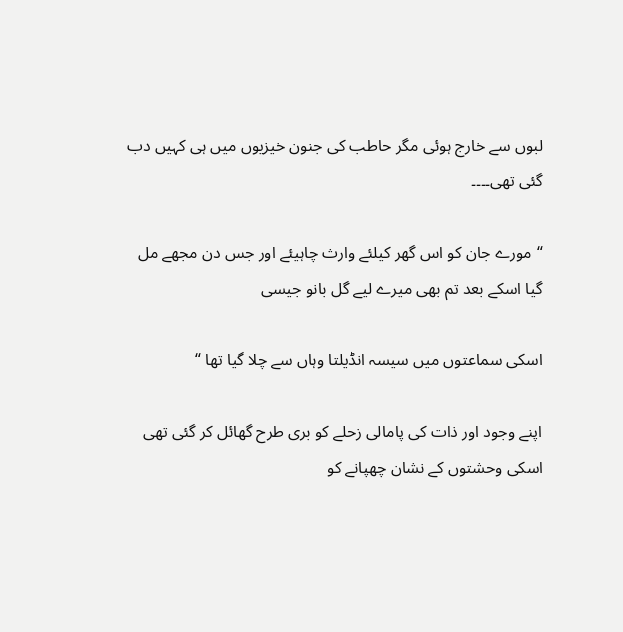لبوں سے خارج ہوئی مگر حاطب کی جنون خیزیوں میں ہی کہیں دب گئی تھی۔۔۔۔

“مورے جان کو اس گھر کیلئے وارث چاہیئے اور جس دن مجھے مل گیا اسکے بعد تم بھی میرے لیے گل بانو جیسی

اسکی سماعتوں میں سیسہ انڈیلتا وہاں سے چلا گیا تھا “

اپنے وجود اور ذات کی پامالی زحلے کو بری طرح گھائل کر گئی تھی اسکی وحشتوں کے نشان چھپانے کو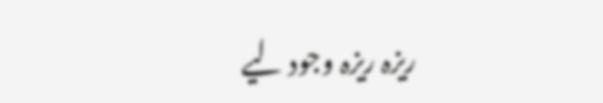ریزہ ریزہ وجود لیے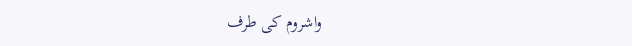واشروم کی طرف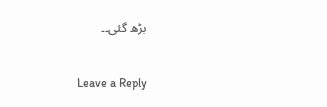بڑھ گئی۔۔

Leave a Reply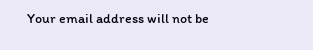Your email address will not be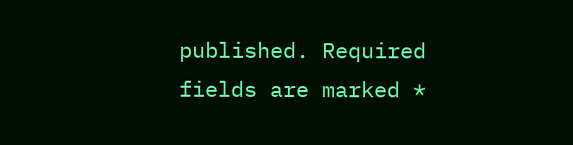published. Required fields are marked *